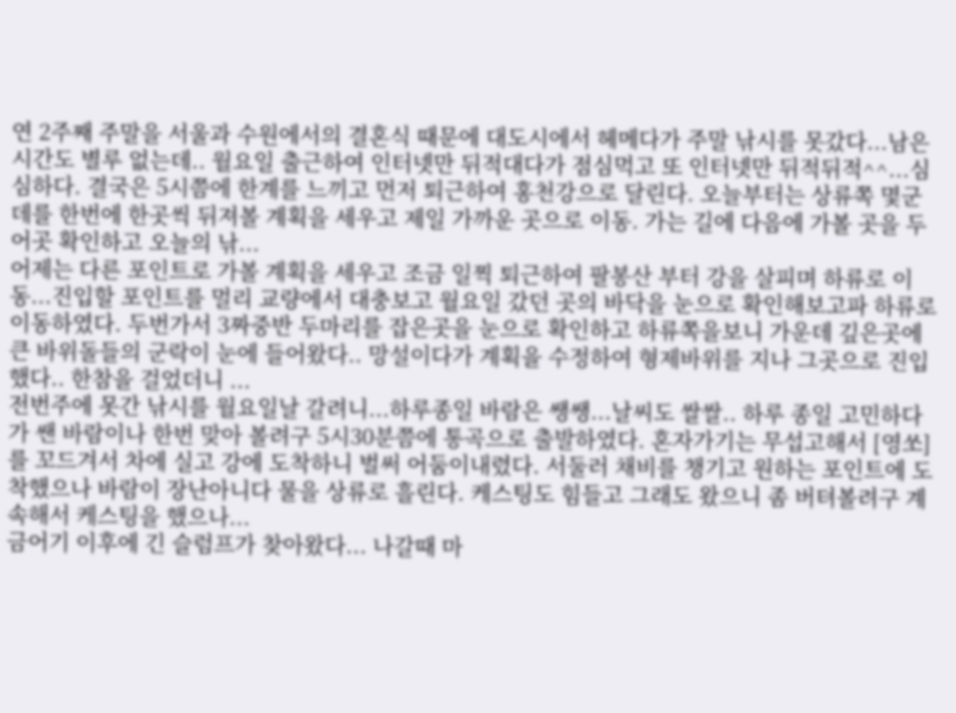연 2주째 주말을 서울과 수원에서의 결혼식 때문에 대도시에서 헤메다가 주말 낚시를 못갔다...남은 시간도 별루 없는데.. 월요일 출근하여 인터넷만 뒤적대다가 점심먹고 또 인터넷만 뒤적뒤적^^...심심하다. 결국은 5시쯤에 한계를 느끼고 먼저 퇴근하여 홍천강으로 달린다. 오늘부터는 상류쪽 몇군데를 한번에 한곳씩 뒤져볼 계획을 세우고 제일 가까운 곳으로 이동. 가는 길에 다음에 가볼 곳을 두어곳 확인하고 오늘의 낚...
어제는 다른 포인트로 가볼 계획을 세우고 조금 일찍 퇴근하여 팔봉산 부터 강을 살피며 하류로 이동...진입할 포인트를 멀리 교량에서 대충보고 월요일 갔던 곳의 바닥을 눈으로 확인해보고파 하류로 이동하였다. 두번가서 3짜중반 두마리를 잡은곳을 눈으로 확인하고 하류쪽을보니 가운데 깊은곳에 큰 바위돌들의 군락이 눈에 들어왔다.. 망설이다가 계획을 수정하여 형제바위를 지나 그곳으로 진입했다.. 한참을 걸었더니 ...
전번주에 못간 낚시를 월요일날 갈려니...하루종일 바람은 쌩쌩...날씨도 쌀쌀.. 하루 종일 고민하다가 쌘 바람이나 한번 맞아 볼려구 5시30분쯤에 통곡으로 출발하였다. 혼자가기는 무섭고해서 [영쏘]를 꼬드겨서 차에 실고 강에 도착하니 벌써 어둠이내렸다. 서둘러 채비를 챙기고 원하는 포인트에 도착했으나 바람이 장난아니다 물을 상류로 흘린다. 케스팅도 힘들고 그래도 왔으니 좀 버텨볼려구 계속해서 케스팅을 했으나...
금어기 이후에 긴 슬럼프가 찾아왔다... 나갈때 마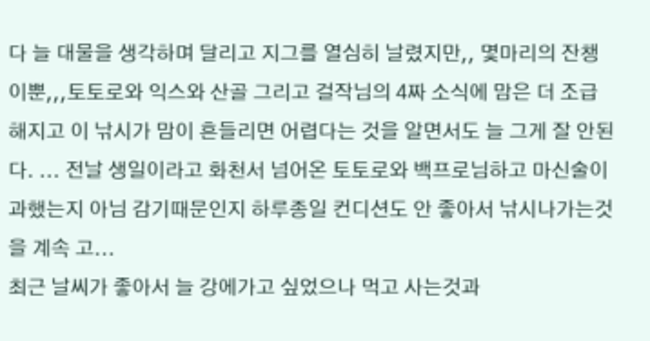다 늘 대물을 생각하며 달리고 지그를 열심히 날렸지만,, 몇마리의 잔챙이뿐,,,토토로와 익스와 산골 그리고 걸작님의 4짜 소식에 맘은 더 조급해지고 이 낚시가 맘이 흔들리면 어렵다는 것을 알면서도 늘 그게 잘 안된다. ... 전날 생일이라고 화천서 넘어온 토토로와 백프로님하고 마신술이 과했는지 아님 감기때문인지 하루종일 컨디션도 안 좋아서 낚시나가는것을 계속 고...
최근 날씨가 좋아서 늘 강에가고 싶었으나 먹고 사는것과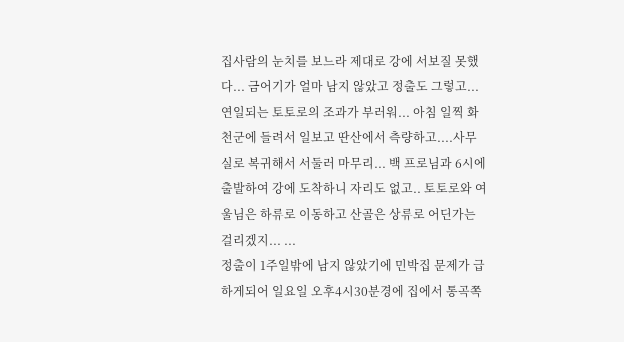집사람의 눈치를 보느라 제대로 강에 서보질 못했다... 금어기가 얼마 남지 않았고 정출도 그렇고...연일되는 토토로의 조과가 부러워... 아침 일찍 화천군에 들려서 일보고 딴산에서 측량하고....사무실로 복귀해서 서둘러 마무리... 백 프로님과 6시에 출발하여 강에 도착하니 자리도 없고.. 토토로와 여울님은 하류로 이동하고 산골은 상류로 어딘가는 걸리겠지... ...
정출이 1주일밖에 남지 않았기에 민박집 문제가 급하게되어 일요일 오후4시30분경에 집에서 통곡쪽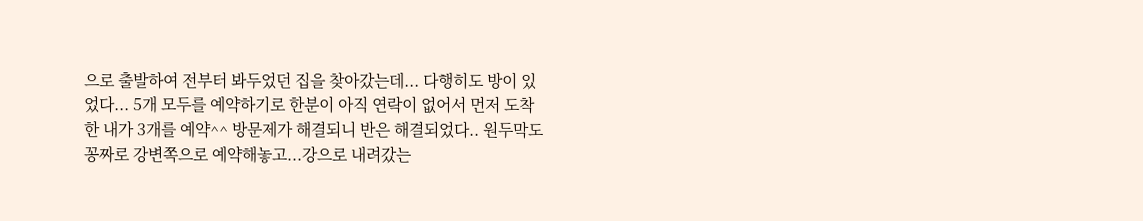으로 출발하여 전부터 봐두었던 집을 찾아갔는데... 다행히도 방이 있었다... 5개 모두를 예약하기로 한분이 아직 연락이 없어서 먼저 도착한 내가 3개를 예약^^ 방문제가 해결되니 반은 해결되었다.. 원두막도 꽁짜로 강변쪽으로 예약해놓고...강으로 내려갔는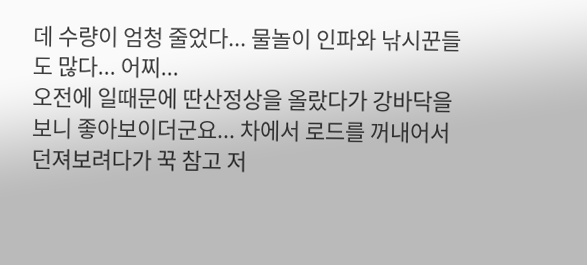데 수량이 엄청 줄었다... 물놀이 인파와 낚시꾼들도 많다... 어찌...
오전에 일때문에 딴산정상을 올랐다가 강바닥을 보니 좋아보이더군요... 차에서 로드를 꺼내어서 던져보려다가 꾹 참고 저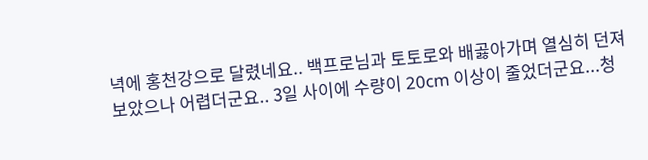녁에 홍천강으로 달렸네요.. 백프로님과 토토로와 배곯아가며 열심히 던져 보았으나 어렵더군요.. 3일 사이에 수량이 20cm 이상이 줄었더군요...청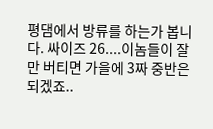평댐에서 방류를 하는가 봅니다. 싸이즈 26....이놈들이 잘만 버티면 가을에 3짜 중반은 되겠죠..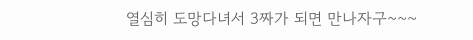열심히 도망다녀서 3짜가 되면 만나자구~~~